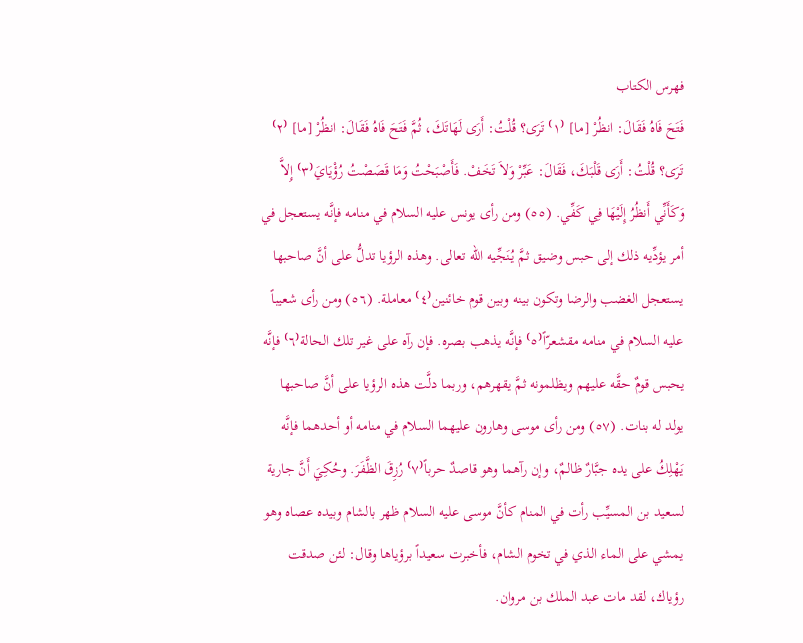فهرس الكتاب
فَتَحَ فَاهُ فَقَالَ: انظُرْ [ما] ⁽١⁾ تَرَى؟ قُلْتُ: أَرَى لَهَاتَكَ، ثُمَّ فَتَحَ فَاهُ فَقَالَ: انظُرْ [ما] ⁽٢⁾ تَرَى؟ قُلْتُ: أَرَى قَلْبَكَ، فَقَالَ: عَبِّرْ وَلاَ تَخَفْ. فَأَصْبَحْتُ وَمَا قَصَصْتُ رُؤْيَايَ⁽٣⁾ إِلاَّ وَكَأَنِّي أَنظُرُ إِلَيْهَا فِي كَفِّي. (٥٥) ومن رأى يونس عليه السلام في منامه فإنَّه يستعجل في أمر يؤدِّيه ذلك إلى حبس وضيق ثمَّ يُنَجِّيه الله تعالى. وهذه الرؤيا تدلُّ على أنَّ صاحبها يستعجل الغضب والرضا وتكون بينه وبين قوم خائنين⁽٤⁾ معاملة. (٥٦) ومن رأى شعيباً عليه السلام في منامه مقشعرّاً⁽٥⁾ فإنَّه يذهب بصره. فإن رآه على غير تلك الحالة⁽٦⁾ فإنَّه يحبس قومٌ حقَّه عليهم ويظلمونه ثمَّ يقهرهم، وربما دلَّت هذه الرؤيا على أنَّ صاحبها يولد له بنات. (٥٧) ومن رأى موسى وهارون عليهما السلام في منامه أو أحدهما فإنَّه يَهْلِكُ على يده جبَّارٌ ظالمٌ، وإن رآهما وهو قاصدٌ حرباً⁽٧⁾ رُزِقَ الظَّفَرَ. وحُكِيَ أَنَّ جارية لسعيد بن المسيِّب رأت في المنام كأنَّ موسى عليه السلام ظهر بالشام وبيده عصاه وهو يمشي على الماء الذي في تخوم الشام، فأخبرت سعيداً برؤياها وقال: لئن صدقت رؤياك، لقد مات عبد الملك بن مروان.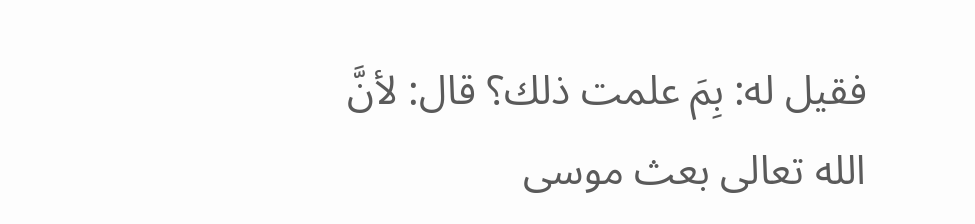فقيل له: بِمَ علمت ذلك؟ قال: لأنَّ الله تعالى بعث موسى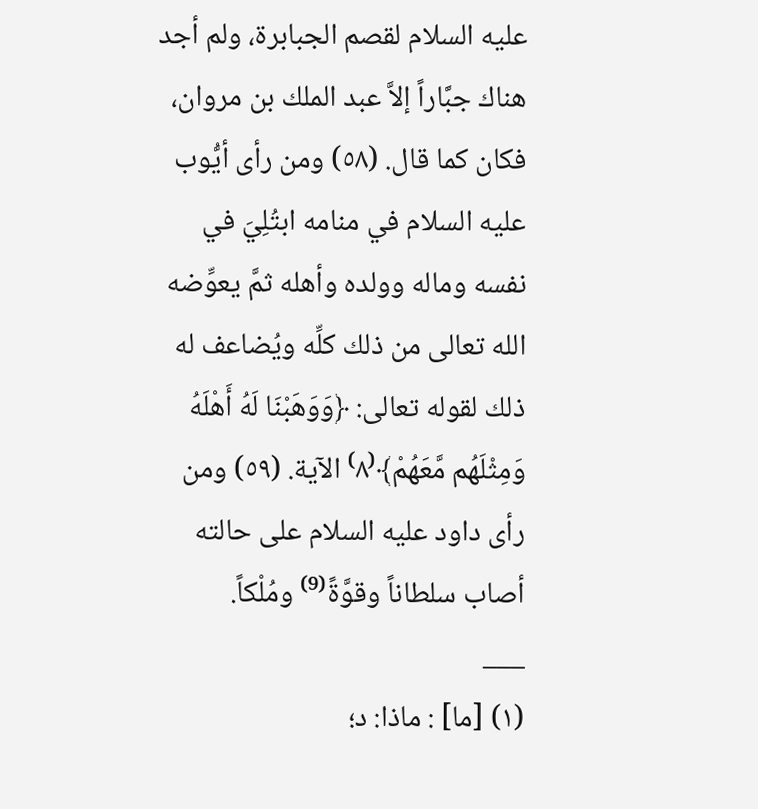عليه السلام لقصم الجبابرة، ولم أجد هناك جبَّاراً إلاَّ عبد الملك بن مروان، فكان كما قال. (٥٨) ومن رأى أيُّوب عليه السلام في منامه ابتُلِيَ في نفسه وماله وولده وأهله ثمَّ يعوِّضه الله تعالى من ذلك كلِّه ويُضاعف له ذلك لقوله تعالى: ﴿وَوَهَبْنَا لَهُ أَهْلَهُ وَمِثْلَهُم مَّعَهُمْ﴾⁽٨⁾ الآية. (٥٩) ومن رأى داود عليه السلام على حالته أصاب سلطاناً وقوَّةً⁽⁹⁾ ومُلْكاً.
___
(١) [ما] : ماذا: د؛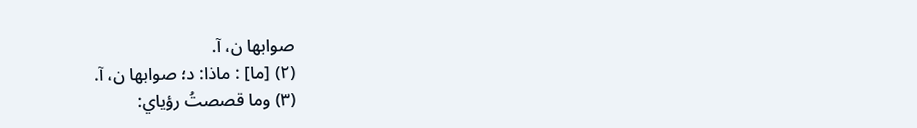صوابها ن، آ.
(٢) [ما] : ماذا: د؛ صوابها ن، آ.
(٣) وما قصصتُ رؤياي: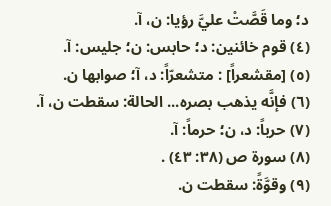د؛ وما قَصَّتْ عليَّ رؤيا: ن، آ.
(٤) قوم خائنين: د؛ حابس: ن؛ جليس: آ.
(٥) [مقشعراً] : متشعرّاً: د، آ؛ صوابها ن.
(٦) فإنَّه يذهب بصره... الحالة: سقطت ن، آ.
(٧) حرباً: د، ن؛ حرماً: آ.
(٨) سورة ص (٣٨: ٤٣) .
(٩) وقوَّةً: سقطت ن.